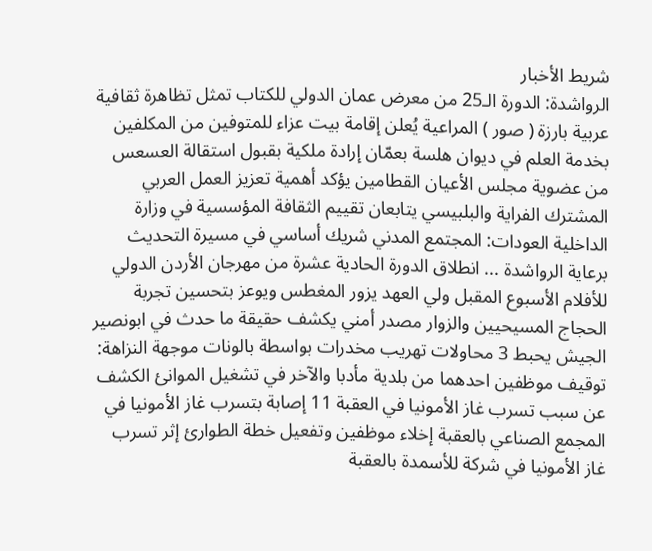شريط الأخبار
الرواشدة: الدورة الـ25 من معرض عمان الدولي للكتاب تمثل تظاهرة ثقافية عربية بارزة ( صور ) المراعية يُعلن إقامة بيت عزاء للمتوفين من المكلفين بخدمة العلم في ديوان هلسة بعمّان إرادة ملكية بقبول استقالة العسعس من عضوية مجلس الأعيان القطامين يؤكد أهمية تعزيز العمل العربي المشترك الفراية والبلبيسي يتابعان تقييم الثقافة المؤسسية في وزارة الداخلية العودات: المجتمع المدني شريك أساسي في مسيرة التحديث برعاية الرواشدة ... انطلاق الدورة الحادية عشرة من مهرجان الأردن الدولي للأفلام الأسبوع المقبل ولي العهد يزور المغطس ويوعز بتحسين تجربة الحجاج المسيحيين والزوار مصدر أمني يكشف حقيقة ما حدث في ابونصير الجيش يحبط 3 محاولات تهريب مخدرات بواسطة بالونات موجهة النزاهة: توقيف موظفين احدهما من بلدية مأدبا والآخر في تشغيل الموانئ الكشف عن سبب تسرب غاز الأمونيا في العقبة 11 إصابة بتسرب غاز الأمونيا في المجمع الصناعي بالعقبة إخلاء موظفين وتفعيل خطة الطوارئ إثر تسرب غاز الأمونيا في شركة للأسمدة بالعقبة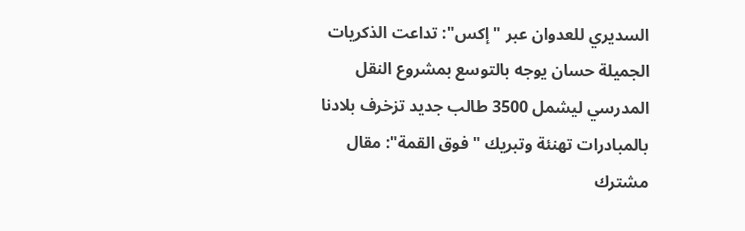السديري للعدوان عبر "إكس": تداعت الذكريات الجميلة حسان يوجه بالتوسع بمشروع النقل المدرسي ليشمل 3500 طالب جديد تزخرف بلادنا بالمبادرات تهنئة وتبريك "فوق القمة": مقال مشترك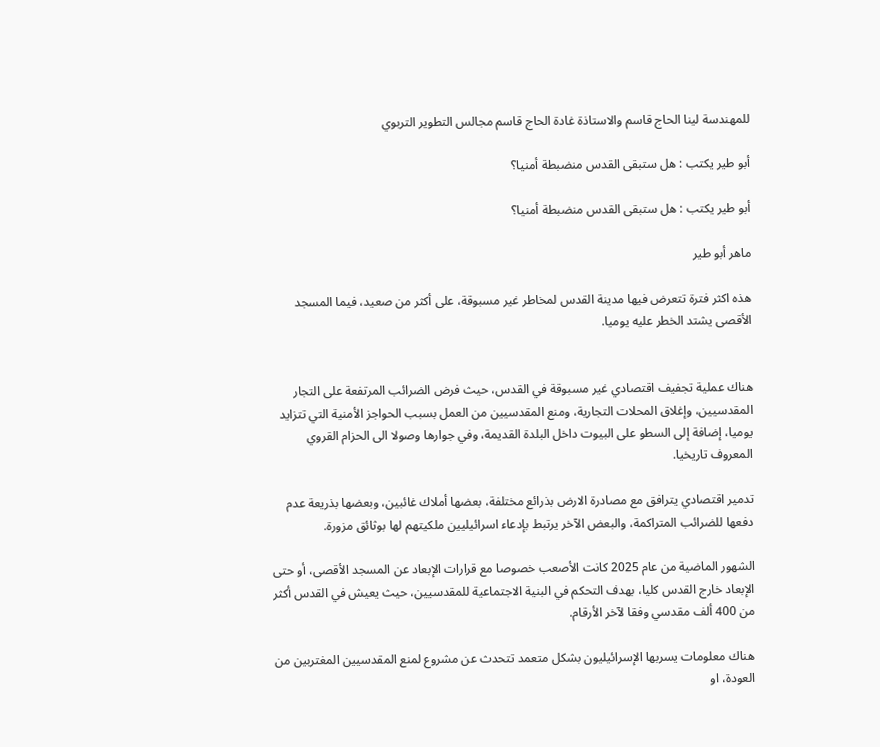للمهندسة لينا الحاج قاسم والاستاذة غادة الحاج قاسم مجالس التطوير التربوي

أبو طير يكتب : هل ستبقى القدس منضبطة أمنيا؟

أبو طير يكتب : هل ستبقى القدس منضبطة أمنيا؟

ماهر أبو طير

هذه اكثر فترة تتعرض فيها مدينة القدس لمخاطر غير مسبوقة، على أكثر من صعيد، فيما المسجد الأقصى يشتد الخطر عليه يوميا.


هناك عملية تجفيف اقتصادي غير مسبوقة في القدس، حيث فرض الضرائب المرتفعة على التجار المقدسيين، وإغلاق المحلات التجارية، ومنع المقدسيين من العمل بسبب الحواجز الأمنية التي تتزايد يوميا، إضافة إلى السطو على البيوت داخل البلدة القديمة، وفي جوارها وصولا الى الحزام القروي المعروف تاريخيا.

تدمير اقتصادي يترافق مع مصادرة الارض بذرائع مختلفة، بعضها أملاك غائبين، وبعضها بذريعة عدم دفعها للضرائب المتراكمة، والبعض الآخر يرتبط بإدعاء اسرائيليين ملكيتهم لها بوثائق مزورة.

الشهور الماضية من عام 2025 كانت الأصعب خصوصا مع قرارات الإبعاد عن المسجد الأقصى، أو حتى الإبعاد خارج القدس كليا، بهدف التحكم في البنية الاجتماعية للمقدسيين، حيث يعيش في القدس أكثر من 400 ألف مقدسي وفقا لآخر الأرقام.

هناك معلومات يسربها الإسرائيليون بشكل متعمد تتحدث عن مشروع لمنع المقدسيين المغتربين من العودة، او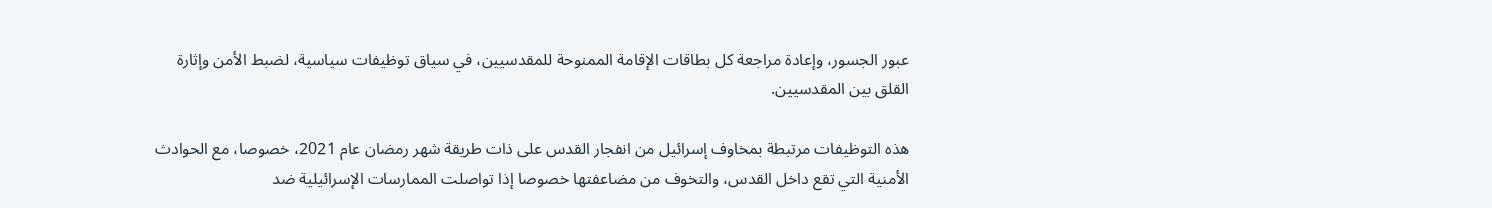عبور الجسور، وإعادة مراجعة كل بطاقات الإقامة الممنوحة للمقدسيين، في سياق توظيفات سياسية، لضبط الأمن وإثارة القلق بين المقدسيين.

هذه التوظيفات مرتبطة بمخاوف إسرائيل من انفجار القدس على ذات طريقة شهر رمضان عام 2021، خصوصا، مع الحوادث الأمنية التي تقع داخل القدس، والتخوف من مضاعفتها خصوصا إذا تواصلت الممارسات الإسرائيلية ضد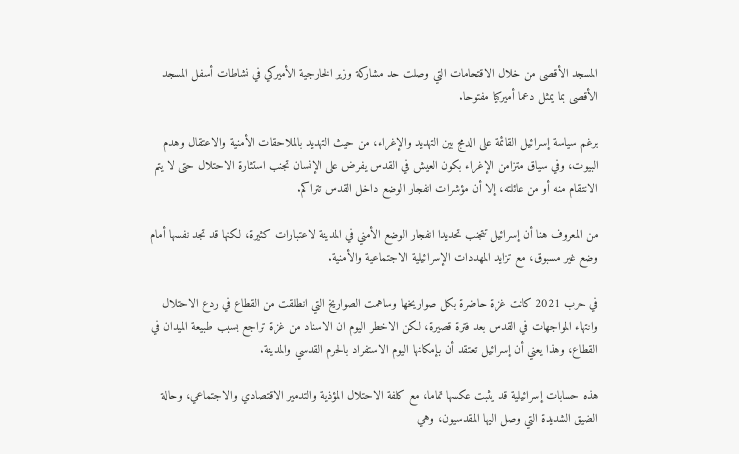المسجد الأقصى من خلال الاقتحامات التي وصلت حد مشاركة وزير الخارجية الأميركي في نشاطات أسفل المسجد الأقصى بما يمثل دعما أميركيا مفتوحا.

برغم سياسة إسرائيل القائمة على الدمج بين التهديد والإغراء، من حيث التهديد بالملاحقات الأمنية والاعتقال وهدم البيوت، وفي سياق متزامن الإغراء بكون العيش في القدس يفرض على الإنسان تجنب استثارة الاحتلال حتى لا يتم الانتقام منه أو من عائلته، إلا أن مؤشرات انفجار الوضع داخل القدس تتراكم.

من المعروف هنا أن إسرائيل تتجنب تحديدا انفجار الوضع الأمني في المدينة لاعتبارات كثيرة، لكنها قد تجد نفسها أمام وضع غير مسبوق، مع تزايد المهددات الإسرائيلية الاجتماعية والأمنية.

في حرب 2021 كانت غزة حاضرة بكل صواريخها وساهمت الصواريخ التي انطلقت من القطاع في ردع الاحتلال وانتهاء المواجهات في القدس بعد فترة قصيرة، لكن الاخطر اليوم ان الاسناد من غزة تراجع بسبب طبيعة الميدان في القطاع، وهذا يعني أن إسرائيل تعتقد أن بإمكانها اليوم الاستفراد بالحرم القدسي والمدينة.

هذه حسابات إسرائيلية قد يثبت عكسها تماما، مع كلفة الاحتلال المؤذية والتدمير الاقتصادي والاجتماعي، وحالة الضيق الشديدة التي وصل اليها المقدسيون، وهي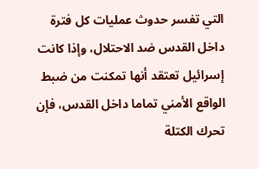التي تفسر حدوث عمليات كل فترة داخل القدس ضد الاحتلال، وإذا كانت إسرائيل تعتقد أنها تمكنت من ضبط الواقع الأمني تماما داخل القدس، فإن تحرك الكتلة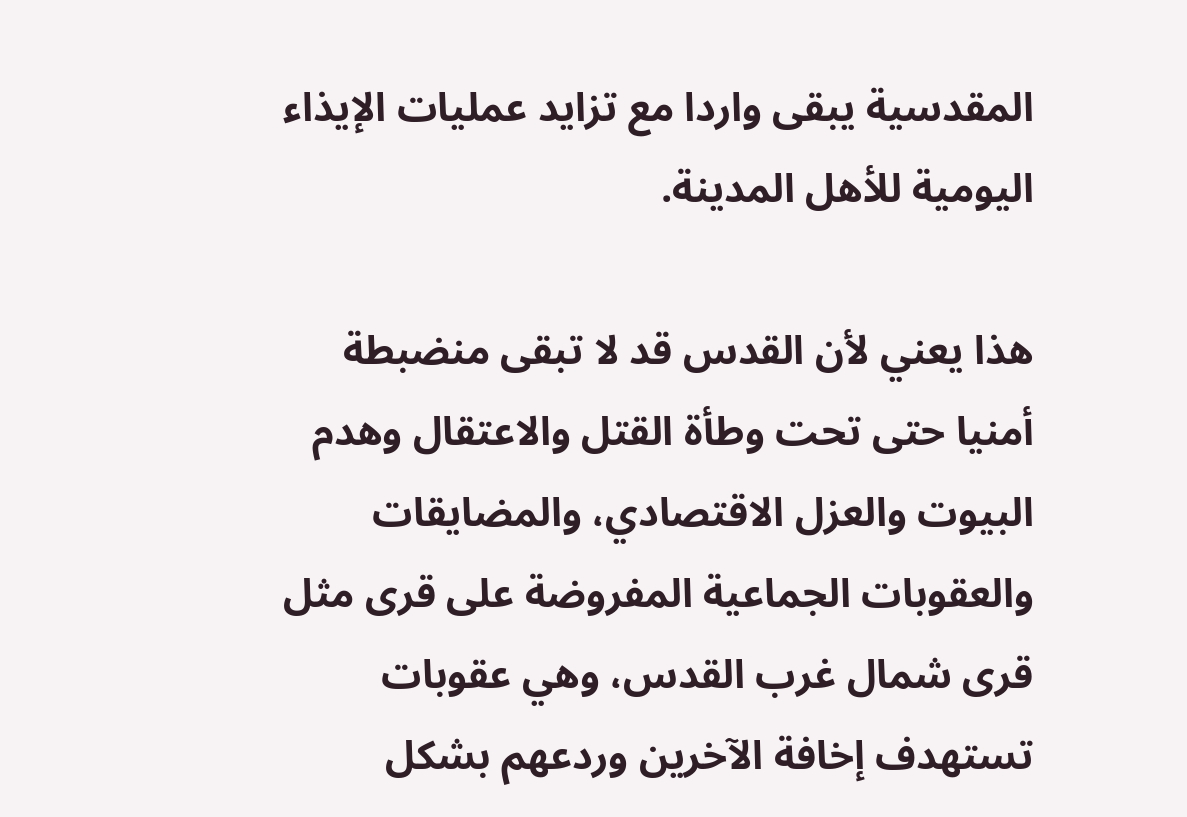المقدسية يبقى واردا مع تزايد عمليات الإيذاء اليومية للأهل المدينة.

هذا يعني لأن القدس قد لا تبقى منضبطة أمنيا حتى تحت وطأة القتل والاعتقال وهدم البيوت والعزل الاقتصادي، والمضايقات والعقوبات الجماعية المفروضة على قرى مثل قرى شمال غرب القدس، وهي عقوبات تستهدف إخافة الآخرين وردعهم بشكل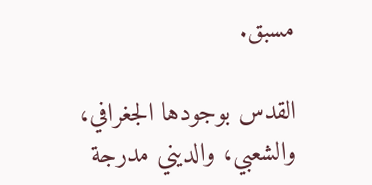مسبق.

القدس بوجودها الجغرافي، والشعبي، والديني مدرجة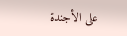على الأجندة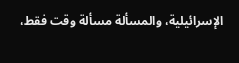الإسرائيلية، والمسألة مسألة وقت فقط،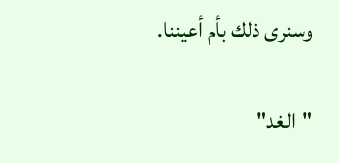وسنرى ذلك بأم أعيننا.

"الغد"